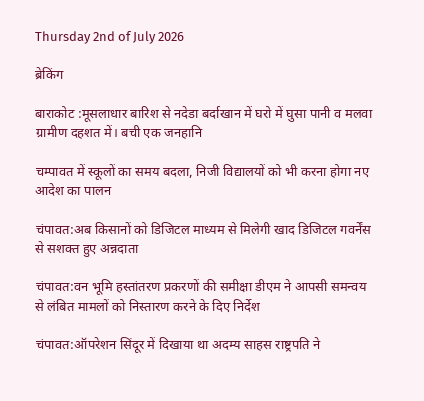Thursday 2nd of July 2026

ब्रेकिंग

बाराकोट :मूसलाधार बारिश से नदेडा बर्दाखान में घरो में घुसा पानी व मलवा ग्रामीण दहशत में। बची एक जनहानि

चम्पावत में स्कूलों का समय बदला, निजी विद्यालयों को भी करना होगा नए आदेश का पालन

चंपावत:अब किसानों को डिजिटल माध्यम से मिलेगी खाद डिजिटल गवर्नेंस से सशक्त हुए अन्नदाता

चंपावत:वन भूमि हस्तांतरण प्रकरणों की समीक्षा डीएम ने आपसी समन्वय से लंबित मामलों को निस्तारण करने के दिए निर्देश

चंपावत:ऑपरेशन सिंदूर में दिखाया था अदम्य साहस राष्ट्रपति ने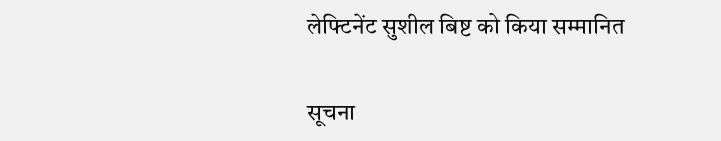लेफ्टिनेंट सुशील बिष्ट को किया सम्मानित

सूचना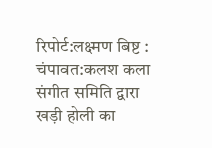रिपोर्ट:लक्ष्मण बिष्ट : चंपावत:कलश कला संगीत समिति द्वारा खड़ी होली का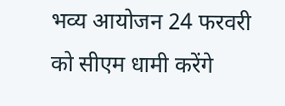भव्य आयोजन 24 फरवरी को सीएम धामी करेंगे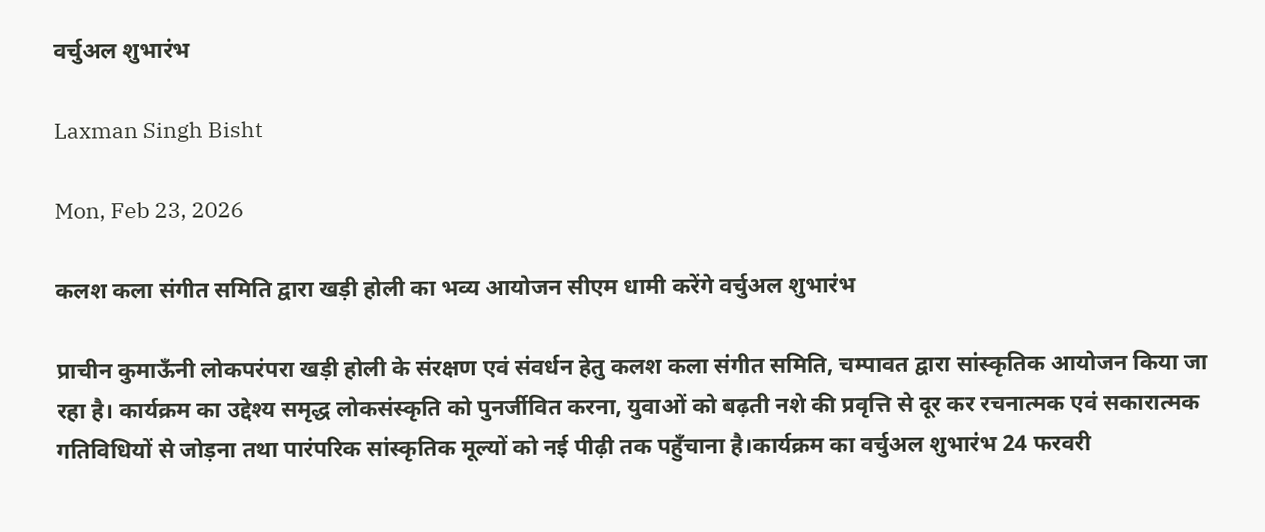वर्चुअल शुभारंभ

Laxman Singh Bisht

Mon, Feb 23, 2026

कलश कला संगीत समिति द्वारा खड़ी होली का भव्य आयोजन सीएम धामी करेंगे वर्चुअल शुभारंभ

प्राचीन कुमाऊँनी लोकपरंपरा खड़ी होली के संरक्षण एवं संवर्धन हेतु कलश कला संगीत समिति, चम्पावत द्वारा सांस्कृतिक आयोजन किया जा रहा है। कार्यक्रम का उद्देश्य समृद्ध लोकसंस्कृति को पुनर्जीवित करना, युवाओं को बढ़ती नशे की प्रवृत्ति से दूर कर रचनात्मक एवं सकारात्मक गतिविधियों से जोड़ना तथा पारंपरिक सांस्कृतिक मूल्यों को नई पीढ़ी तक पहुँचाना है।कार्यक्रम का वर्चुअल शुभारंभ 24 फरवरी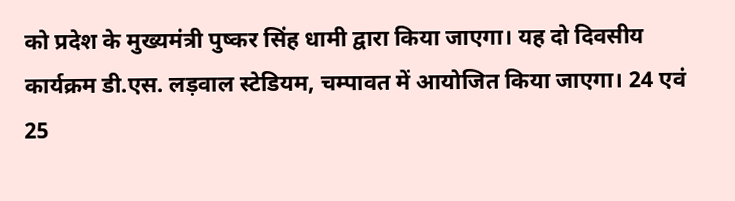को प्रदेश के मुख्यमंत्री पुष्कर सिंह धामी द्वारा किया जाएगा। यह दो दिवसीय कार्यक्रम डी.एस. लड़वाल स्टेडियम, चम्पावत में आयोजित किया जाएगा। 24 एवं 25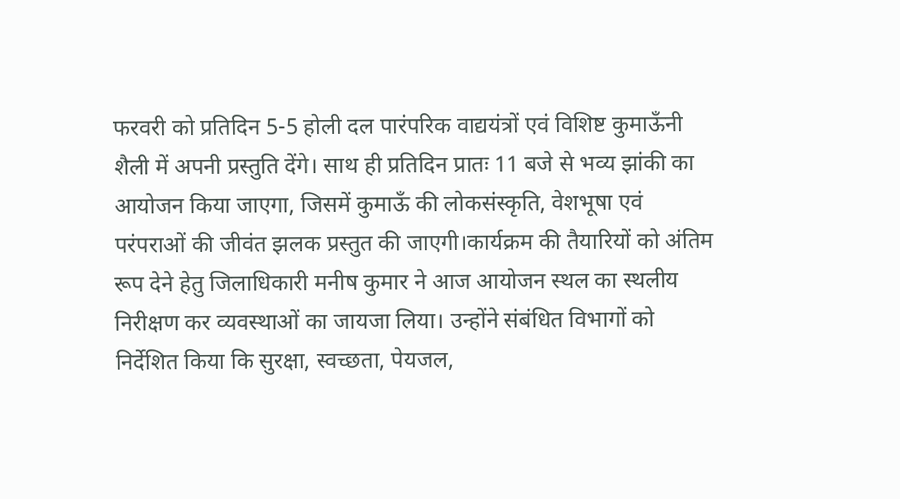फरवरी को प्रतिदिन 5-5 होली दल पारंपरिक वाद्ययंत्रों एवं विशिष्ट कुमाऊँनी शैली में अपनी प्रस्तुति देंगे। साथ ही प्रतिदिन प्रातः 11 बजे से भव्य झांकी का आयोजन किया जाएगा, जिसमें कुमाऊँ की लोकसंस्कृति, वेशभूषा एवं परंपराओं की जीवंत झलक प्रस्तुत की जाएगी।कार्यक्रम की तैयारियों को अंतिम रूप देने हेतु जिलाधिकारी मनीष कुमार ने आज आयोजन स्थल का स्थलीय निरीक्षण कर व्यवस्थाओं का जायजा लिया। उन्होंने संबंधित विभागों को निर्देशित किया कि सुरक्षा, स्वच्छता, पेयजल,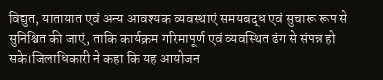विद्युत, यातायात एवं अन्य आवश्यक व्यवस्थाएं समयबद्ध एवं सुचारू रूप से सुनिश्चित की जाएं, ताकि कार्यक्रम गरिमापूर्ण एवं व्यवस्थित ढंग से संपन्न हो सके।जिलाधिकारी ने कहा कि यह आयोजन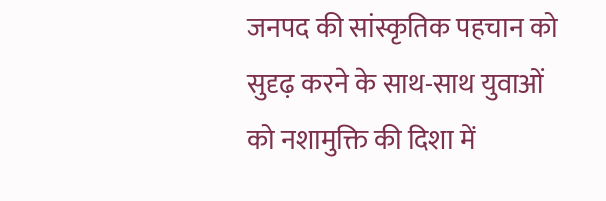जनपद की सांस्कृतिक पहचान को सुदृढ़ करने के साथ-साथ युवाओं को नशामुक्ति की दिशा में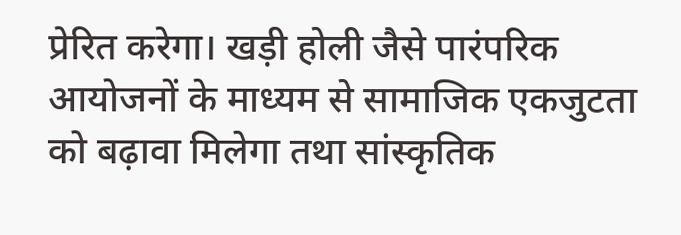प्रेरित करेगा। खड़ी होली जैसे पारंपरिक आयोजनों के माध्यम से सामाजिक एकजुटता को बढ़ावा मिलेगा तथा सांस्कृतिक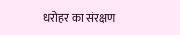धरोहर का संरक्षण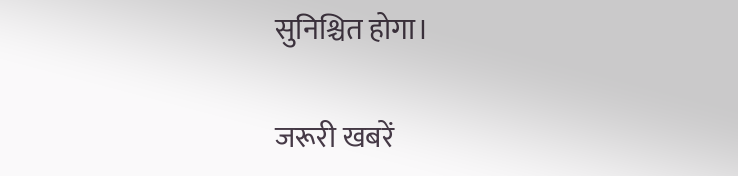सुनिश्चित होगा।

जरूरी खबरें